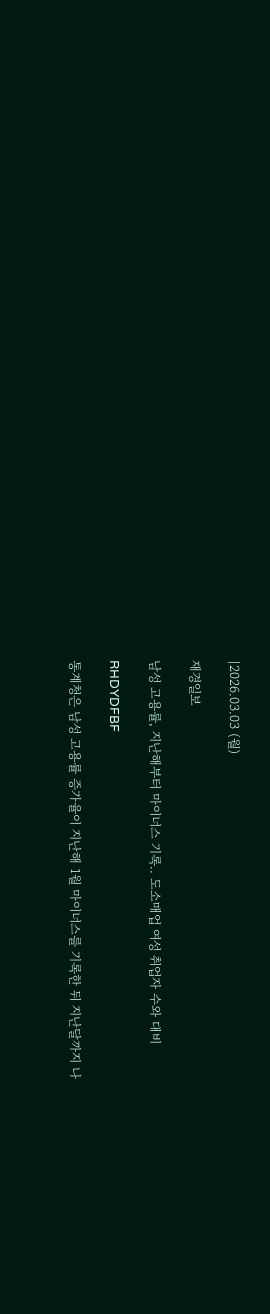|2026.03.03 (월)

재경일보

남성 고용률, 지난해부터 마이너스 기록.. 도소매업 여성 취업자 수와 대비

RHDYDFBF

통계청은 남성 고용률 증가율이 지난해 1월 마이너스를 기록한 뒤 지난달까지 나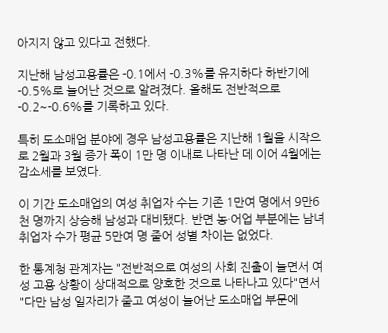아지지 않고 있다고 전했다.

지난해 남성고용률은 -0.1에서 -0.3%를 유지하다 하반기에 -0.5%로 늘어난 것으로 알려졌다. 올해도 전반적으로 -0.2~-0.6%를 기록하고 있다.

특히 도소매업 분야에 경우 남성고용률은 지난해 1월을 시작으로 2월과 3월 증가 폭이 1만 명 이내로 나타난 데 이어 4월에는 감소세를 보였다.

이 기간 도소매업의 여성 취업자 수는 기존 1만여 명에서 9만6천 명까지 상승해 남성과 대비됐다. 반면 농·어업 부분에는 남녀 취업자 수가 평균 5만여 명 줄어 성별 차이는 없었다.

한 통계청 관계자는 "전반적으로 여성의 사회 진출이 늘면서 여성 고용 상황이 상대적으로 양호한 것으로 나타나고 있다"면서 "다만 남성 일자리가 줄고 여성이 늘어난 도소매업 부문에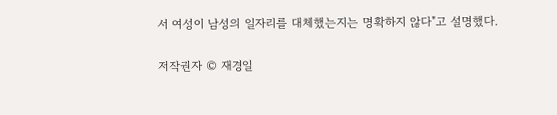서 여성이 남성의 일자리를 대체했는지는 명확하지 않다"고 설명했다.

저작권자 © 재경일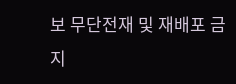보 무단전재 및 재배포 금지